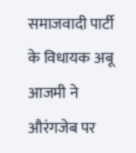समाजवादी पार्टी के विधायक अबू आजमी ने औरंगजेब पर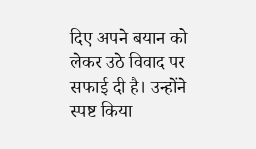दिए अपने बयान को लेकर उठे विवाद पर सफाई दी है। उन्होंने स्पष्ट किया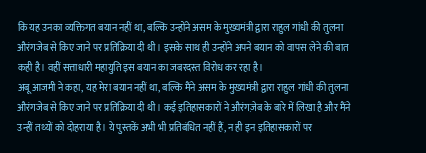कि यह उनका व्यक्तिगत बयान नहीं था, बल्कि उन्होंने असम के मुख्यमंत्री द्वारा राहुल गांधी की तुलना औरंगजेब से किए जाने पर प्रतिक्रिया दी थी। इसके साथ ही उन्होंने अपने बयान को वापस लेने की बात कही है। वहीं सत्ताधारी महायुति इस बयान का जबरदस्त विरोध कर रहा है।
अबू आजमी ने कहा, यह मेरा बयान नहीं था, बल्कि मैंने असम के मुख्यमंत्री द्वारा राहुल गांधी की तुलना औरंगजेब से किए जाने पर प्रतिक्रिया दी थी। कई इतिहासकारों ने औरंगज़ेब के बारे में लिखा है और मैंने उन्हीं तथ्यों को दोहराया है। ये पुस्तकें अभी भी प्रतिबंधित नहीं हैं, न ही इन इतिहासकारों पर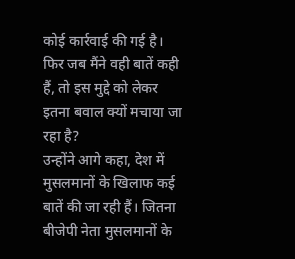कोई कार्रवाई की गई है। फिर जब मैंने वही बातें कही हैं, तो इस मुद्दे को लेकर इतना बवाल क्यों मचाया जा रहा है?
उन्होंने आगे कहा, देश में मुसलमानों के खिलाफ कई बातें की जा रही हैं। जितना बीजेपी नेता मुसलमानों के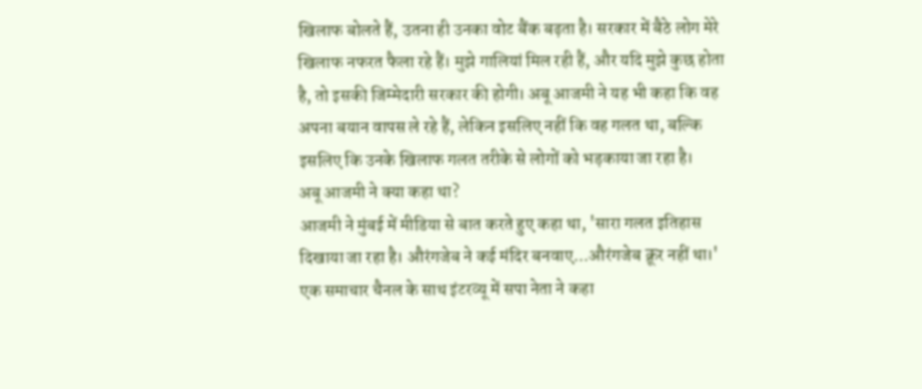खिलाफ बोलते हैं, उतना ही उनका वोट बैंक बढ़ता है। सरकार में बैठे लोग मेरे खिलाफ नफरत फैला रहे हैं। मुझे गालियां मिल रही हैं, और यदि मुझे कुछ होता है, तो इसकी जिम्मेदारी सरकार की होगी। अबू आजमी ने यह भी कहा कि वह अपना बयान वापस ले रहे हैं, लेकिन इसलिए नहीं कि वह गलत था, बल्कि इसलिए कि उनके खिलाफ गलत तरीके से लोगों को भड़काया जा रहा है।
अबू आजमी ने क्या कहा था?
आजमी ने मुंबई में मीडिया से बात करते हुए कहा था, 'सारा गलत इतिहास दिखाया जा रहा है। औरंगजेब ने कई मंदिर बनवाए...औरंगजेब क्रूर नहीं था।' एक समाचार चैनल के साथ इंटरव्यू में सपा नेता ने कहा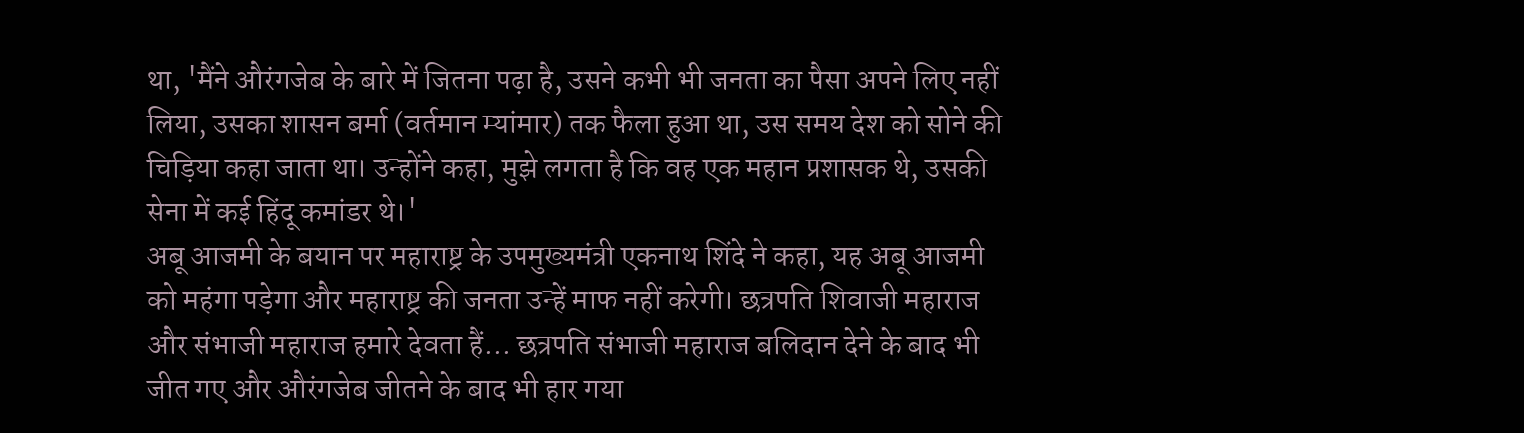था, 'मैंने औरंगजेब के बारे में जितना पढ़ा है, उसने कभी भी जनता का पैसा अपने लिए नहीं लिया, उसका शासन बर्मा (वर्तमान म्यांमार) तक फैला हुआ था, उस समय देश को सोने की चिड़िया कहा जाता था। उन्होंने कहा, मुझे लगता है कि वह एक महान प्रशासक थे, उसकी सेना में कई हिंदू कमांडर थे।'
अबू आजमी के बयान पर महाराष्ट्र के उपमुख्यमंत्री एकनाथ शिंदे ने कहा, यह अबू आजमी को महंगा पड़ेगा और महाराष्ट्र की जनता उन्हें माफ नहीं करेगी। छत्रपति शिवाजी महाराज और संभाजी महाराज हमारे देवता हैं... छत्रपति संभाजी महाराज बलिदान देने के बाद भी जीत गए और औरंगजेब जीतने के बाद भी हार गया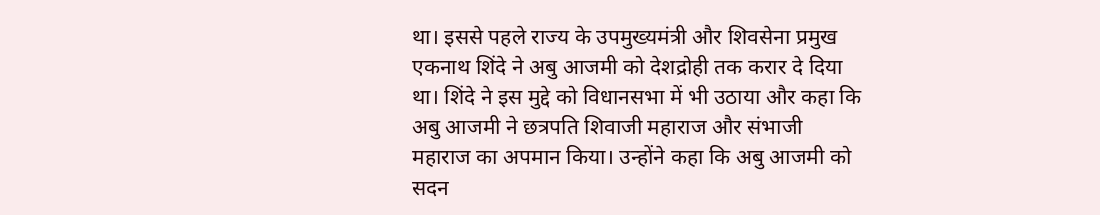था। इससे पहले राज्य के उपमुख्यमंत्री और शिवसेना प्रमुख एकनाथ शिंदे ने अबु आजमी को देशद्रोही तक करार दे दिया था। शिंदे ने इस मुद्दे को विधानसभा में भी उठाया और कहा कि अबु आजमी ने छत्रपति शिवाजी महाराज और संभाजी महाराज का अपमान किया। उन्होंने कहा कि अबु आजमी को सदन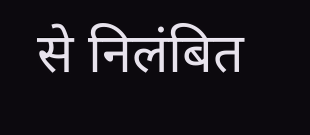से निलंबित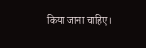किया जाना चाहिए।